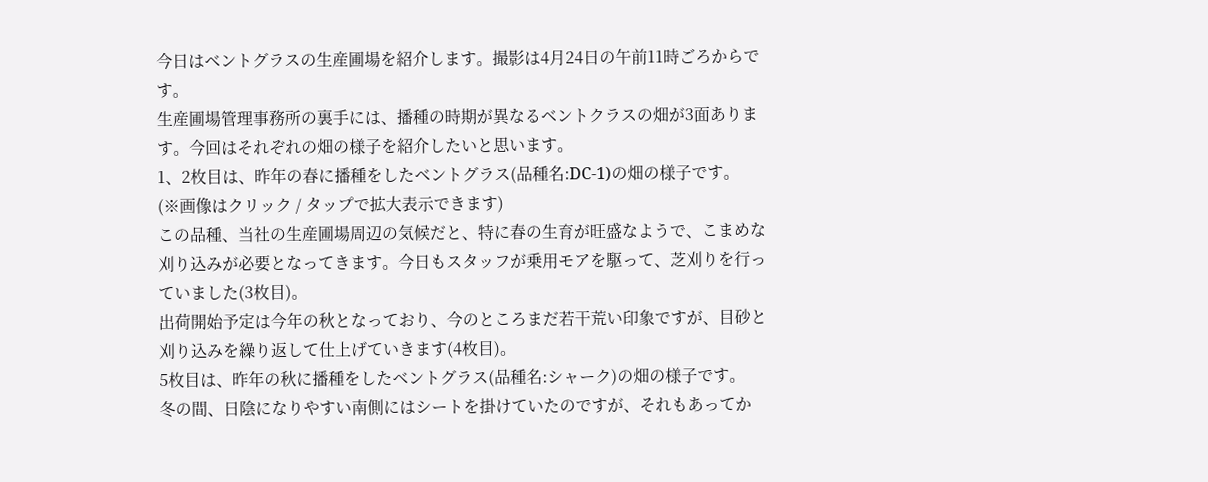今日はベントグラスの生産圃場を紹介します。撮影は4月24日の午前11時ごろからです。
生産圃場管理事務所の裏手には、播種の時期が異なるベントクラスの畑が3面あります。今回はそれぞれの畑の様子を紹介したいと思います。
1、2枚目は、昨年の春に播種をしたベントグラス(品種名:DC-1)の畑の様子です。
(※画像はクリック / タップで拡大表示できます)
この品種、当社の生産圃場周辺の気候だと、特に春の生育が旺盛なようで、こまめな刈り込みが必要となってきます。今日もスタッフが乗用モアを駆って、芝刈りを行っていました(3枚目)。
出荷開始予定は今年の秋となっており、今のところまだ若干荒い印象ですが、目砂と刈り込みを繰り返して仕上げていきます(4枚目)。
5枚目は、昨年の秋に播種をしたベントグラス(品種名:シャーク)の畑の様子です。
冬の間、日陰になりやすい南側にはシートを掛けていたのですが、それもあってか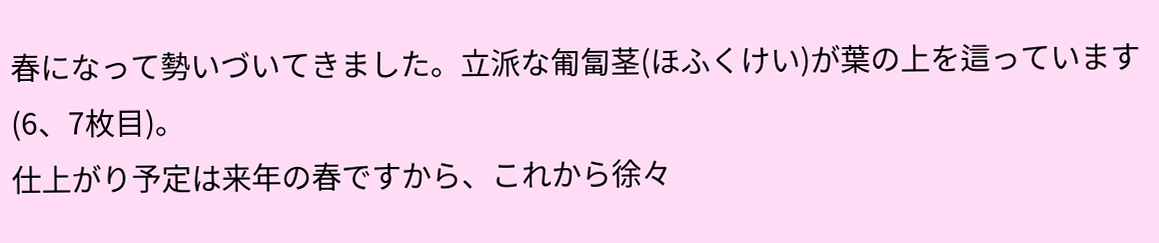春になって勢いづいてきました。立派な匍匐茎(ほふくけい)が葉の上を這っています(6、7枚目)。
仕上がり予定は来年の春ですから、これから徐々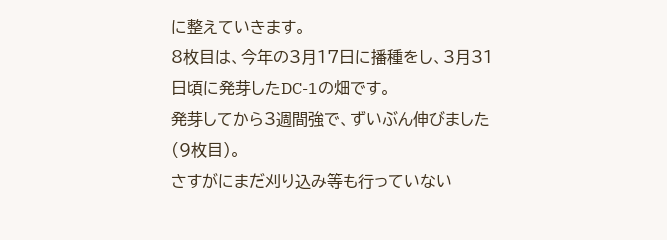に整えていきます。
8枚目は、今年の3月17日に播種をし、3月31日頃に発芽したDC-1の畑です。
発芽してから3週間強で、ずいぶん伸びました(9枚目)。
さすがにまだ刈り込み等も行っていない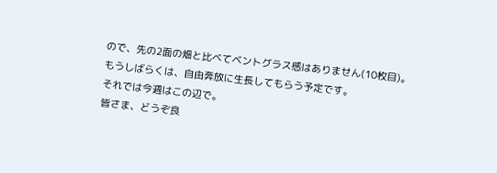ので、先の2面の畑と比べてベントグラス感はありません(10枚目)。
もうしばらくは、自由奔放に生長してもらう予定です。
それでは今週はこの辺で。
皆さま、どうぞ良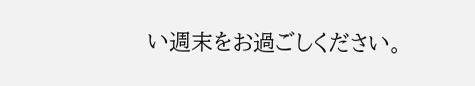い週末をお過ごしください。